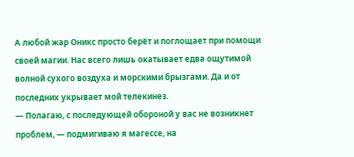А любой жар Оникс просто берёт и поглощает при помощи своей магии. Нас всего лишь окатывает едва ощутимой волной сухого воздуха и морскими брызгами. Да и от последних укрывает мой телекинез.
— Полагаю, с последующей обороной у вас не возникнет проблем, — подмигиваю я магессе, на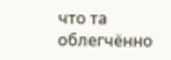что та облегчённо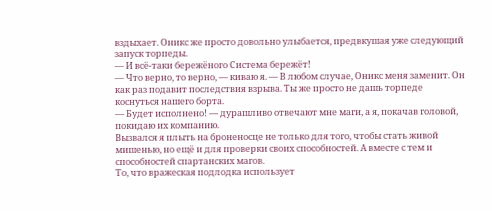вздыхает. Оникс же просто довольно улыбается, предвкушая уже следующий запуск торпеды.
— И всё-таки бережёного Система бережёт!
— Что верно, то верно, — киваю я. — В любом случае, Оникс меня заменит. Он как раз подавит последствия взрыва. Ты же просто не дашь торпеде коснуться нашего борта.
— Будет исполнено! — дурашливо отвечают мне маги, а я, покачав головой, покидаю их компанию.
Вызвался я плыть на броненосце не только для того, чтобы стать живой мишенью, но ещё и для проверки своих способностей. А вместе с тем и способностей спартанских магов.
То, что вражеская подлодка использует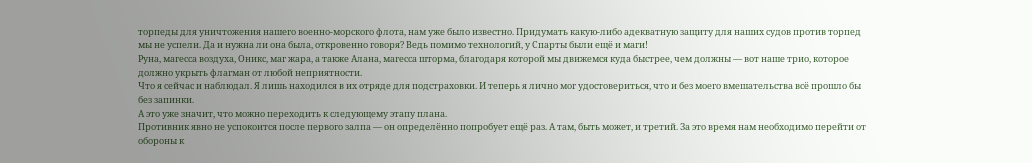торпеды для уничтожения нашего военно-морского флота, нам уже было известно. Придумать какую-либо адекватную защиту для наших судов против торпед мы не успели. Да и нужна ли она была, откровенно говоря? Ведь помимо технологий, у Спарты были ещё и маги!
Руна, магесса воздуха, Оникс, маг жара, а также Алана, магесса шторма, благодаря которой мы движемся куда быстрее, чем должны — вот наше трио, которое должно укрыть флагман от любой неприятности.
Что я сейчас и наблюдал. Я лишь находился в их отряде для подстраховки. И теперь я лично мог удостовериться, что и без моего вмешательства всё прошло бы без запинки.
А это уже значит, что можно переходить к следующему этапу плана.
Противник явно не успокоится после первого залпа — он определённо попробует ещё раз. А там, быть может, и третий. За это время нам необходимо перейти от обороны к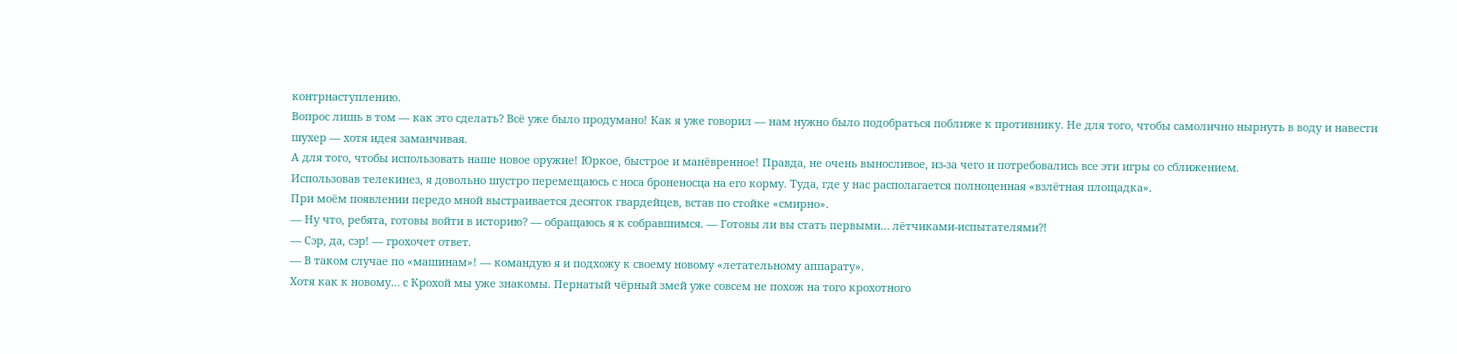контрнаступлению.
Вопрос лишь в том — как это сделать? Всё уже было продумано! Как я уже говорил — нам нужно было подобраться поближе к противнику. Не для того, чтобы самолично нырнуть в воду и навести шухер — хотя идея заманчивая.
А для того, чтобы использовать наше новое оружие! Юркое, быстрое и манёвренное! Правда, не очень выносливое, из-за чего и потребовались все эти игры со сближением.
Использовав телекинез, я довольно шустро перемещаюсь с носа броненосца на его корму. Туда, где у нас располагается полноценная «взлётная площадка».
При моём появлении передо мной выстраивается десяток гвардейцев, встав по стойке «смирно».
— Ну что, ребята, готовы войти в историю? — обращаюсь я к собравшимся. — Готовы ли вы стать первыми… лётчиками-испытателями⁈
— Сэр, да, сэр! — грохочет ответ.
— В таком случае по «машинам»! — командую я и подхожу к своему новому «летательному аппарату».
Хотя как к новому… с Крохой мы уже знакомы. Пернатый чёрный змей уже совсем не похож на того крохотного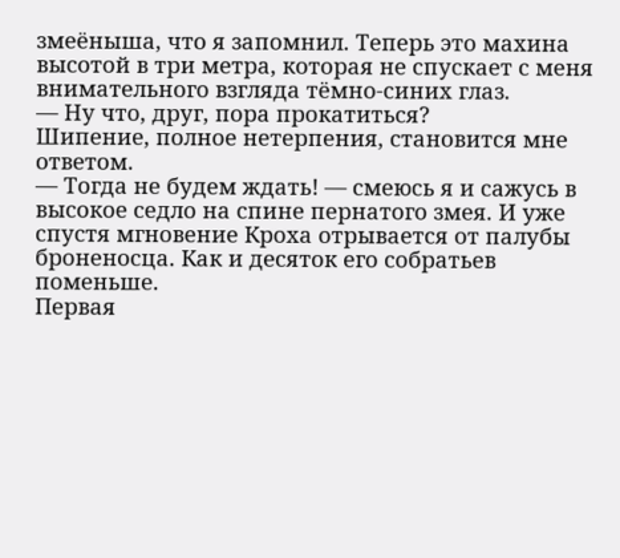змеёныша, что я запомнил. Теперь это махина высотой в три метра, которая не спускает с меня внимательного взгляда тёмно-синих глаз.
— Ну что, друг, пора прокатиться?
Шипение, полное нетерпения, становится мне ответом.
— Тогда не будем ждать! — смеюсь я и сажусь в высокое седло на спине пернатого змея. И уже спустя мгновение Кроха отрывается от палубы броненосца. Как и десяток его собратьев поменьше.
Первая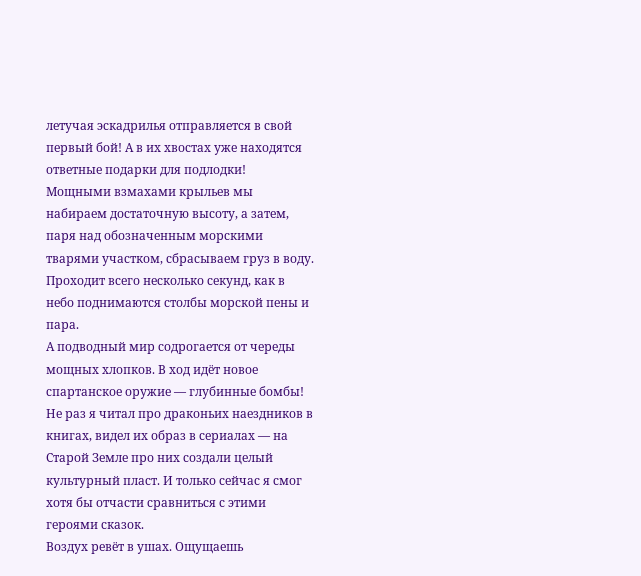летучая эскадрилья отправляется в свой первый бой! А в их хвостах уже находятся ответные подарки для подлодки!
Мощными взмахами крыльев мы набираем достаточную высоту, а затем, паря над обозначенным морскими тварями участком, сбрасываем груз в воду.
Проходит всего несколько секунд, как в небо поднимаются столбы морской пены и пара.
А подводный мир содрогается от череды мощных хлопков. В ход идёт новое спартанское оружие — глубинные бомбы!
Не раз я читал про драконьих наездников в книгах, видел их образ в сериалах — на Старой Земле про них создали целый культурный пласт. И только сейчас я смог хотя бы отчасти сравниться с этими героями сказок.
Воздух ревёт в ушах. Ощущаешь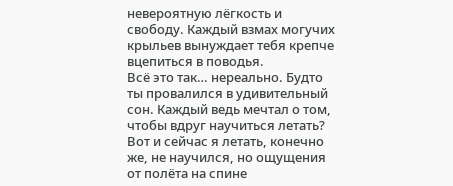невероятную лёгкость и свободу. Каждый взмах могучих крыльев вынуждает тебя крепче вцепиться в поводья.
Всё это так… нереально. Будто ты провалился в удивительный сон. Каждый ведь мечтал о том, чтобы вдруг научиться летать? Вот и сейчас я летать, конечно же, не научился, но ощущения от полёта на спине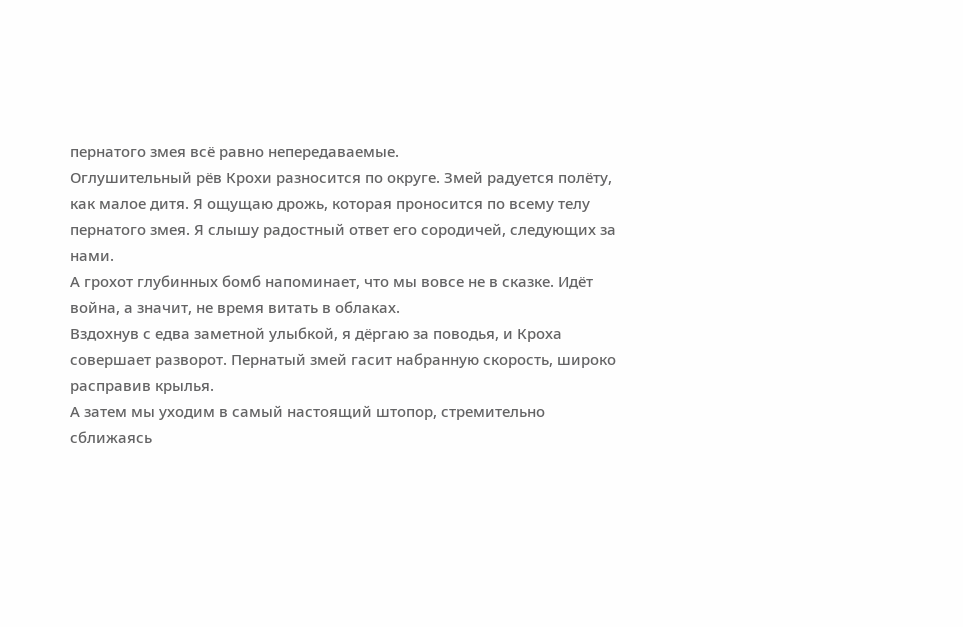пернатого змея всё равно непередаваемые.
Оглушительный рёв Крохи разносится по округе. Змей радуется полёту, как малое дитя. Я ощущаю дрожь, которая проносится по всему телу пернатого змея. Я слышу радостный ответ его сородичей, следующих за нами.
А грохот глубинных бомб напоминает, что мы вовсе не в сказке. Идёт война, а значит, не время витать в облаках.
Вздохнув с едва заметной улыбкой, я дёргаю за поводья, и Кроха совершает разворот. Пернатый змей гасит набранную скорость, широко расправив крылья.
А затем мы уходим в самый настоящий штопор, стремительно сближаясь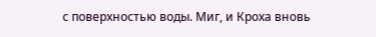с поверхностью воды. Миг, и Кроха вновь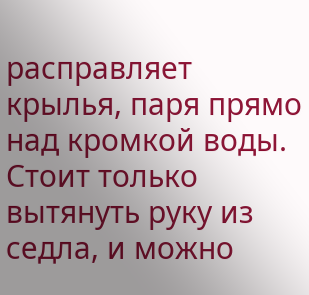расправляет крылья, паря прямо над кромкой воды. Стоит только вытянуть руку из седла, и можно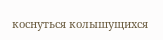коснуться колышущихся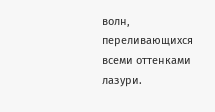волн, переливающихся всеми оттенками лазури.